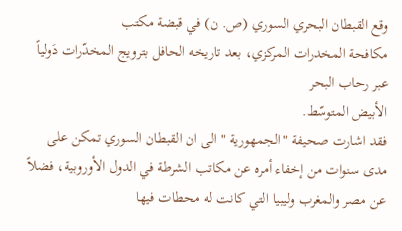وقع القبطان البحري السوري (ص. ن) في قبضة مكتب
مكافحة المخدرات المركزي، بعد تاريخه الحافل بترويج المخدّرات دَولياً عبر رحاب البحر
الأبيض المتوسّط.
فقد اشارت صحيفة "الجمهورية " الى ان القبطان السوري تمكن على مدى سنوات من إخفاء أمره عن مكاتب الشرطة في الدول الأوروبية، فضلاً عن مصر والمغرب وليبيا التي كانت له محطات فيها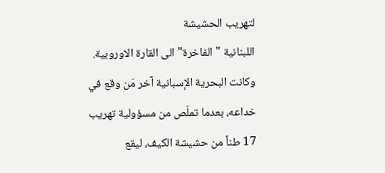لتهريب الحشيشة
اللبنانية "الفاخرة" الى القارة الاوروبية.
وكانت البحرية الإسبانية آخر مَن وقع في خداعه، بعدما تملّص من مسؤولية تهريب 17 طناً من حشيشة الكيف، ليقع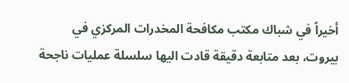أخيراً في شباك مكتب مكافحة المخدرات المركزي في
بيروت، بعد متابعة دقيقة قادت اليها سلسلة عمليات ناجحة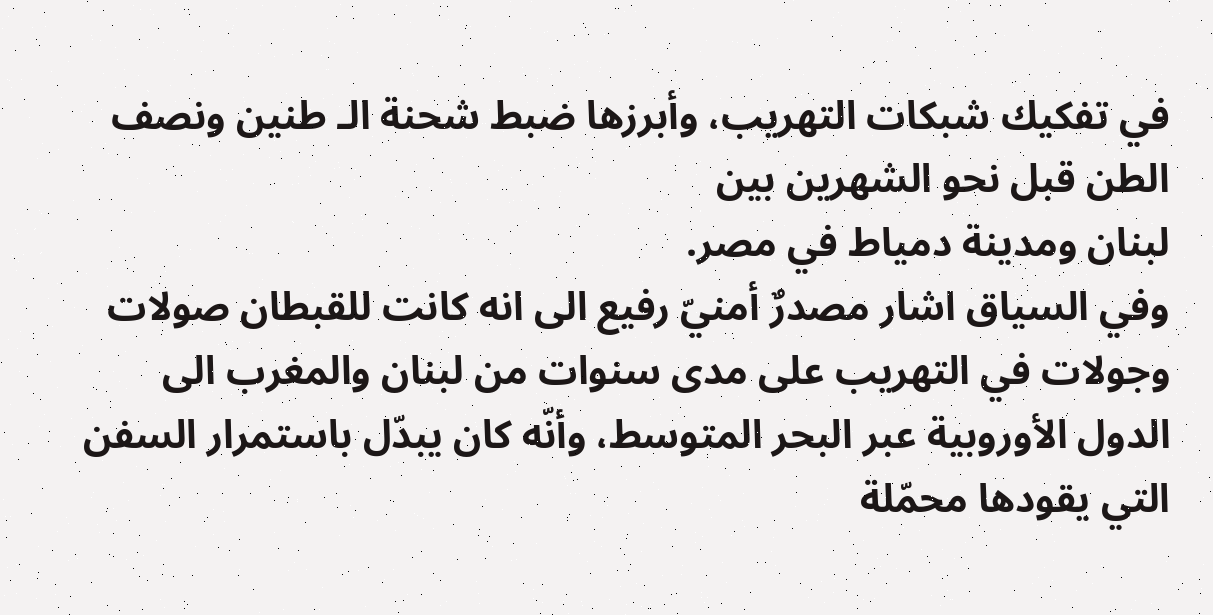في تفكيك شبكات التهريب، وأبرزها ضبط شحنة الـ طنين ونصف الطن قبل نحو الشهرين بين
لبنان ومدينة دمياط في مصر.
وفي السياق اشار مصدرٌ أمنيّ رفيع الى انه كانت للقبطان صولات وجولات في التهريب على مدى سنوات من لبنان والمغرب الى الدول الأوروبية عبر البحر المتوسط، وأنّه كان يبدّل باستمرار السفن التي يقودها محمّلة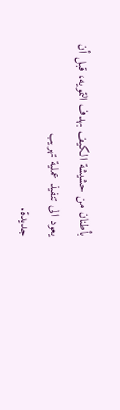بأطنان من حشيشة الكيف بهدف التمويه، قبل أن يعود الى تنفيذ عملية تهريب
جديدة.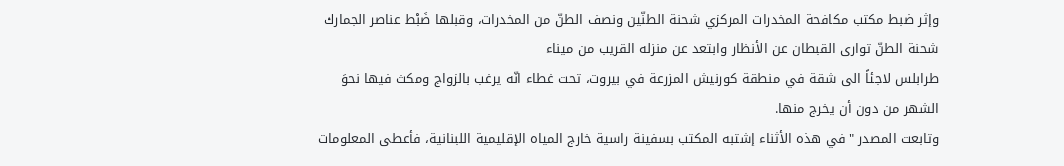وإثر ضبط مكتب مكافحة المخدرات المركزي شحنة الطنّين ونصف الطنّ من المخدرات، وقبلها ضَبْط عناصر الجمارك شحنة الطنّ توارى القبطان عن الأنظار وابتعد عن منزله القريب من ميناء
طرابلس لاجئاً الى شقة في منطقة كورنيش المزرعة في بيروت، تحت غطاء انّه يرغب بالزواج ومكث فيها نحوَ الشهر من دون أن يخرج منها.
وتابعت المصدر "في هذه الأثناء إشتبه المكتب بسفينة راسية خارج المياه الإقليمية اللبنانية، فأعطى المعلومات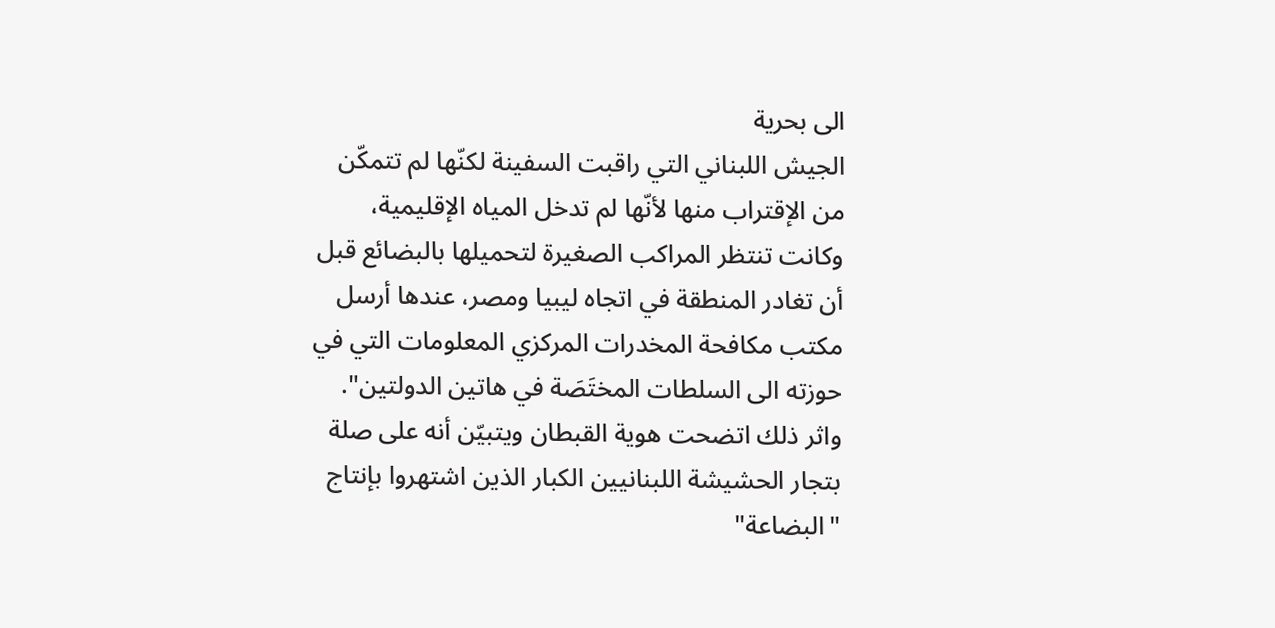الى بحرية
الجيش اللبناني التي راقبت السفينة لكنّها لم تتمكّن من الإقتراب منها لأنّها لم تدخل المياه الإقليمية، وكانت تنتظر المراكب الصغيرة لتحميلها بالبضائع قبل أن تغادر المنطقة في اتجاه ليبيا ومصر، عندها أرسل مكتب مكافحة المخدرات المركزي المعلومات التي في حوزته الى السلطات المختَصَة في هاتين الدولتين".
واثر ذلك اتضحت هوية القبطان ويتبيّن أنه على صلة بتجار الحشيشة اللبنانيين الكبار الذين اشتهروا بإنتاج "البضاعة"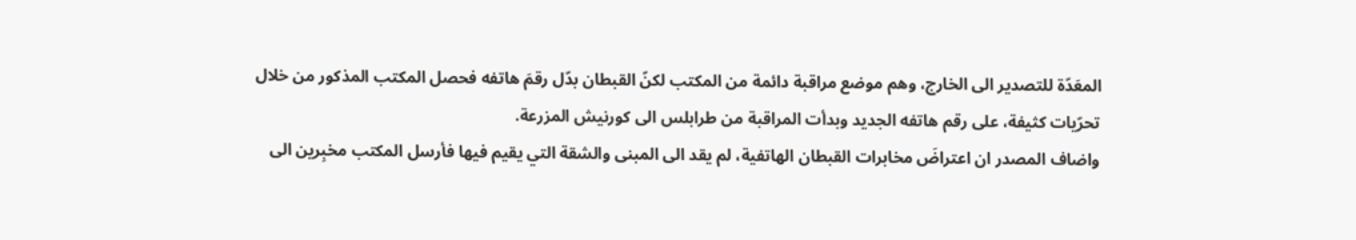المعَدّة للتصدير الى الخارج، وهم موضع مراقبة دائمة من المكتب لكنّ القبطان بدّل رقمَ هاتفه فحصل المكتب المذكور من خلال تحرّيات كثيفة، على رقم هاتفه الجديد وبدأت المراقبة من طرابلس الى كورنيش المزرعة.
واضاف المصدر ان اعتراضَ مخابرات القبطان الهاتفية، لم يقد الى المبنى والشقة التي يقيم فيها فأرسل المكتب مخبِرين الى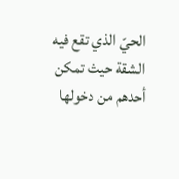الحيّ الذي تقع فيه الشقة حيث تمكن أحدهم من دخولها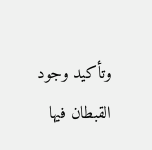وتأكيد وجود القبطان فيها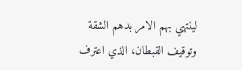لينتهي بهم الامر بدهم الشقة وتوقيف القبطان، الذي اعترف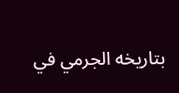بتاريخه الجرمي في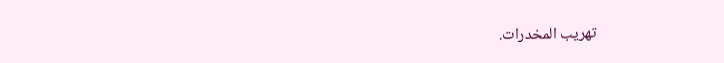تهريب المخدرات.